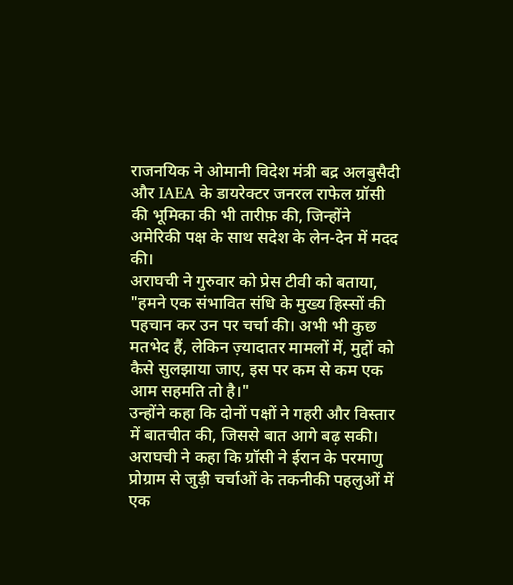राजनयिक ने ओमानी विदेश मंत्री बद्र अलबुसैदी और IAEA के डायरेक्टर जनरल राफेल ग्रॉसी की भूमिका की भी तारीफ़ की, जिन्होंने अमेरिकी पक्ष के साथ सदेश के लेन-देन में मदद की।
अराघची ने गुरुवार को प्रेस टीवी को बताया, "हमने एक संभावित संधि के मुख्य हिस्सों की पहचान कर उन पर चर्चा की। अभी भी कुछ मतभेद हैं, लेकिन ज़्यादातर मामलों में, मुद्दों को कैसे सुलझाया जाए, इस पर कम से कम एक आम सहमति तो है।"
उन्होंने कहा कि दोनों पक्षों ने गहरी और विस्तार में बातचीत की, जिससे बात आगे बढ़ सकी।
अराघची ने कहा कि ग्रॉसी ने ईरान के परमाणु प्रोग्राम से जुड़ी चर्चाओं के तकनीकी पहलुओं में एक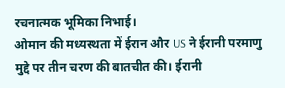रचनात्मक भूमिका निभाई।
ओमान की मध्यस्थता में ईरान और US ने ईरानी परमाणु मुद्दे पर तीन चरण की बातचीत की। ईरानी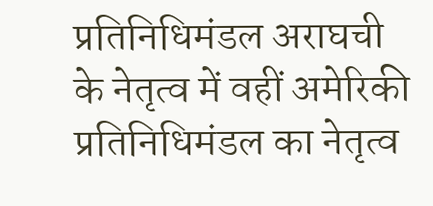प्रतिनिधिमंडल अराघची के नेतृत्व में वहीं अमेरिकी प्रतिनिधिमंडल का नेतृत्व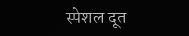स्पेशल दूत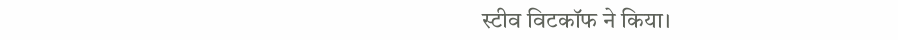स्टीव विटकॉफ ने किया।